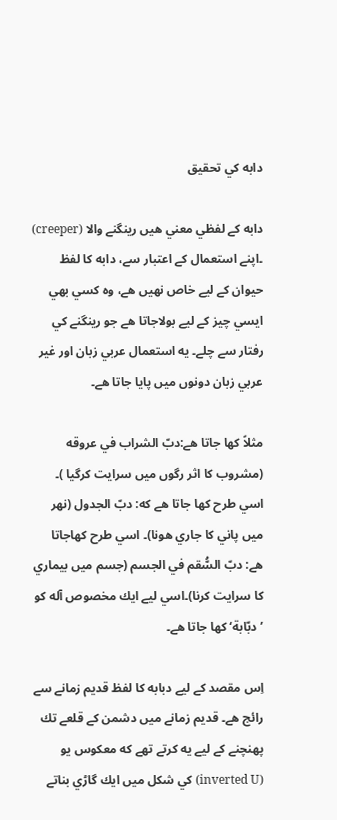دابه كي تحقيق

دابه كے لفظي معني هيں رينگنے والا (creeper) ۔اپنے استعمال كے اعتبار سے، دابه كا لفظ حيوان كے ليے خاص نهيں هے، وه كسي بھي ايسي چيز كے ليے بولاجاتا هے جو رينگنے كي رفتار سے چلے۔ يه استعمال عربي زبان اور غير عربي زبان دونوں ميں پايا جاتا هے۔

مثلاً كها جاتا هے:دبّ الشراب في عروقه (مشروب كا اثر رگوں ميں سرايت كرگيا )۔ اسي طرح كها جاتا هے كه: دبّ الجدول (نهر ميں پاني كا جاري هونا)۔ اسي طرح كهاجاتا هے: دبّ السُّقم في الجسم (جسم ميں بيماري كا سرايت كرنا)۔اسي ليے ايك مخصوص آله كو ’دبّابة‘ كها جاتا هے۔

اِس مقصد كے ليے دبابه كا لفظ قديم زمانے سے رائج هے۔ قديم زمانے ميں دشمن كے قلعے تك پهنچنے كے ليے يه كرتے تھے كه معكوس يو (inverted U) كي شكل ميں ايك گاڑي بناتے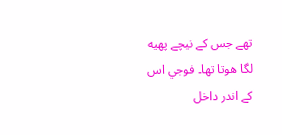تھے جس كے نيچے پهيه لگا هوتا تھا۔ فوجي اس كے اندر داخل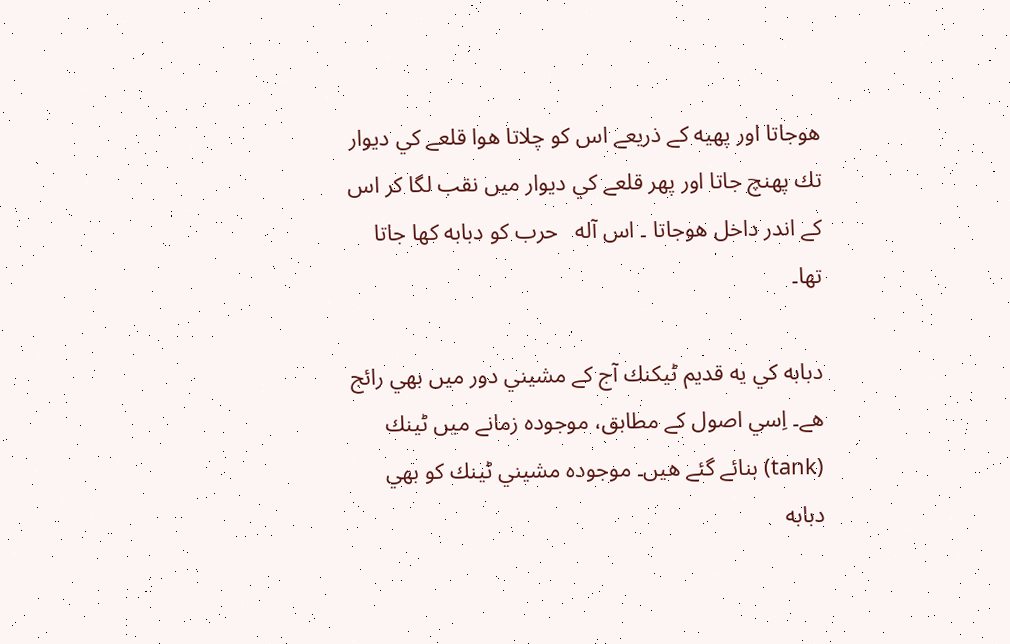هوجاتا اور پهيه كے ذريعے اس كو چلاتا هوا قلعے كي ديوار تك پهنچ جاتا اور پھر قلعے كي ديوار ميں نقب لگا كر اس كے اندر داخل هوجاتا ۔ اس آله   حرب كو دبابه كها جاتا تھا۔

دبابه كي يه قديم ٹيكنك آج كے مشيني دور ميں بھي رائج هے۔ اِسي اصول كے مطابق، موجوده زمانے ميں ٹينك (tank) بنائے گئے هيں۔ موجوده مشيني ٹينك كو بھي دبابه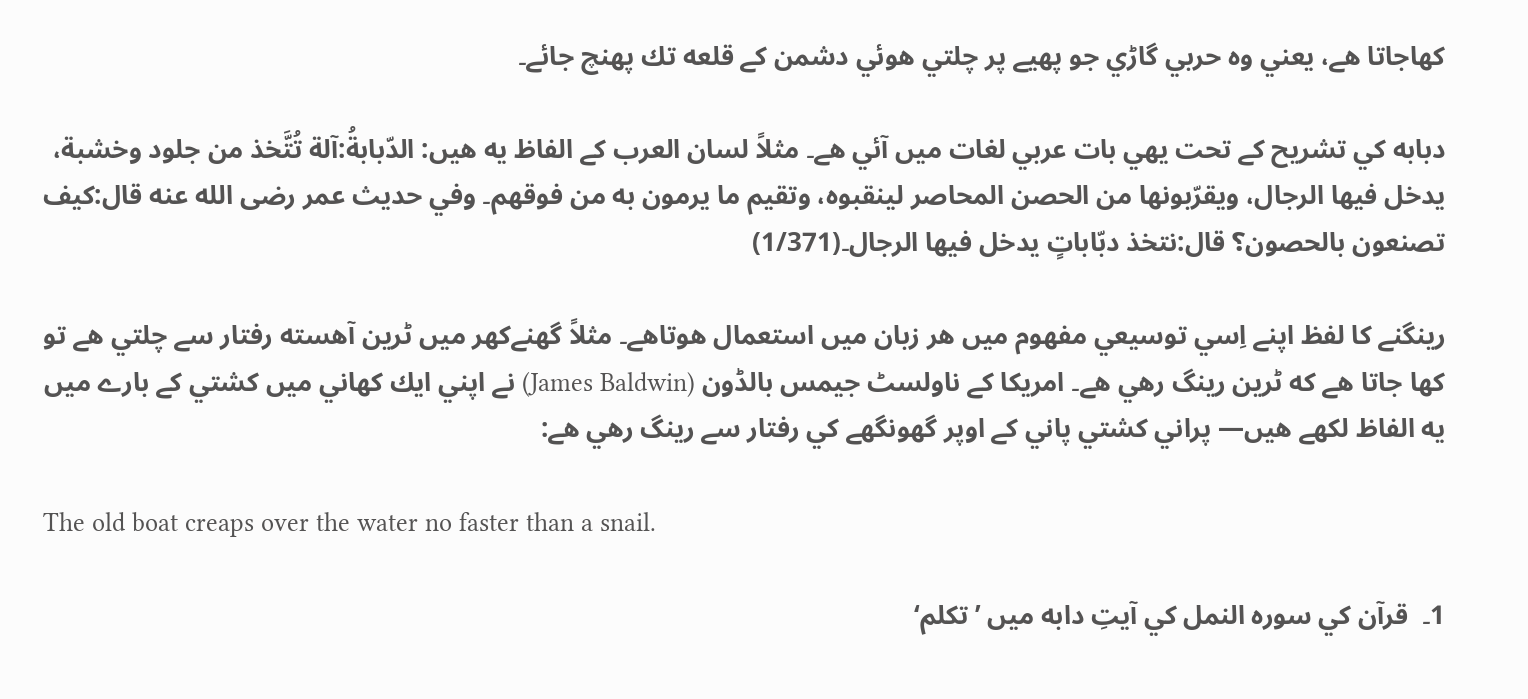كهاجاتا هے، يعني وه حربي گاڑي جو پهيے پر چلتي هوئي دشمن كے قلعه تك پهنچ جائے۔

دبابه كي تشريح كے تحت يهي بات عربي لغات ميں آئي هے۔ مثلاً لسان العرب كے الفاظ يه هيں: الدّبابةُ:آلة تُتَّخذ من جلود وخشبة، يدخل فيها الرجال، ويقرّبونها من الحصن المحاصر لينقبوه، وتقيم ما يرمون به من فوقهم۔ وفي حديث عمر رضى الله عنه قال:كيف تصنعون بالحصون؟ قال:نتخذ دبّاباتٍ يدخل فيها الرجال۔(1/371)

رينگنے كا لفظ اپنے اِسي توسيعي مفهوم ميں هر زبان ميں استعمال هوتاهے۔ مثلاً گھنےكهر ميں ٹرين آهسته رفتار سے چلتي هے تو كها جاتا هے كه ٹرين رينگ رهي هے۔ امريكا كے ناولسٹ جيمس بالڈون (James Baldwin) نے اپني ايك كهاني ميں كشتي كے بارے ميں يه الفاظ لكھے هيں— پراني كشتي پاني كے اوپر گھونگھے كي رفتار سے رينگ رهي هے:

The old boat creaps over the water no faster than a snail.

1۔  قرآن كي سوره النمل كي آيتِ دابه ميں ’تكلم‘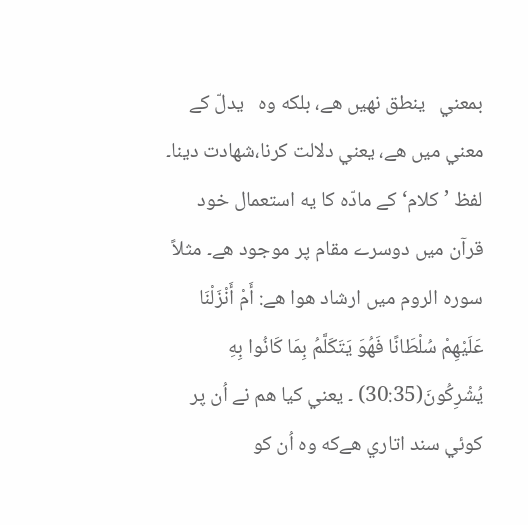بمعني   ينطق نهيں هے، بلكه وه   يدلّ كے معني ميں هے، يعني دلالت كرنا،شهادت دينا۔ لفظ ’كلام‘ كے مادّه كا يه استعمال خود قرآن ميں دوسرے مقام پر موجود هے۔ مثلاً سوره الروم ميں ارشاد هوا هے: أَمْ أَنْزَلْنَا عَلَيْهِمْ سُلْطَانًا فَهُوَ يَتَكَلَّمُ بِمَا كَانُوا بِهِ يُشْرِكُونَ(30:35) ۔ يعني كيا هم نے اُن پر كوئي سند اتاري هےكه وه اُن كو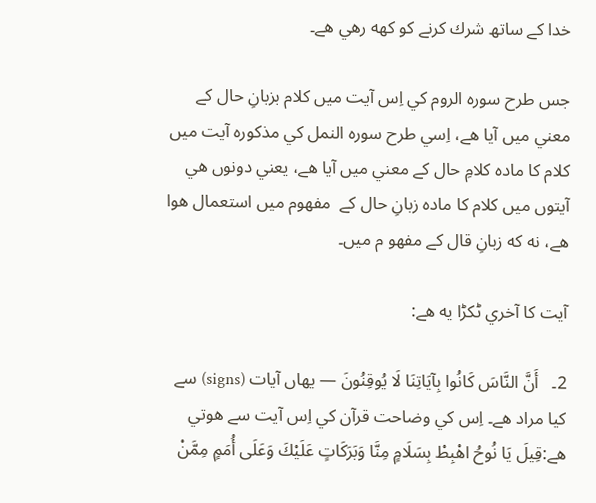خدا كے ساتھ شرك كرنے كو كهه رهي هے۔

جس طرح سوره الروم كي اِس آيت ميں كلام بزبانِ حال كے معني ميں آيا هے، اِسي طرح سوره النمل كي مذكوره آيت ميں كلام كا ماده كلامِ حال كے معني ميں آيا هے، يعني دونوں هي آيتوں ميں كلام كا ماده زبانِ حال كے  مفهوم ميں استعمال هوا هے، نه كه زبانِ قال كے مفهو م ميں۔

آيت كا آخري ٹكڑا يه هے:

2۔   أَنَّ النَّاسَ كَانُوا بِآيَاتِنَا لَا يُوقِنُونَ — يهاں آيات (signs) سے كيا مراد هے۔ اِس كي وضاحت قرآن كي اِس آيت سے هوتي هے:قِيلَ يَا نُوحُ اهْبِطْ بِسَلَامٍ مِنَّا وَبَرَكَاتٍ عَلَيْكَ وَعَلَى أُمَمٍ مِمَّنْ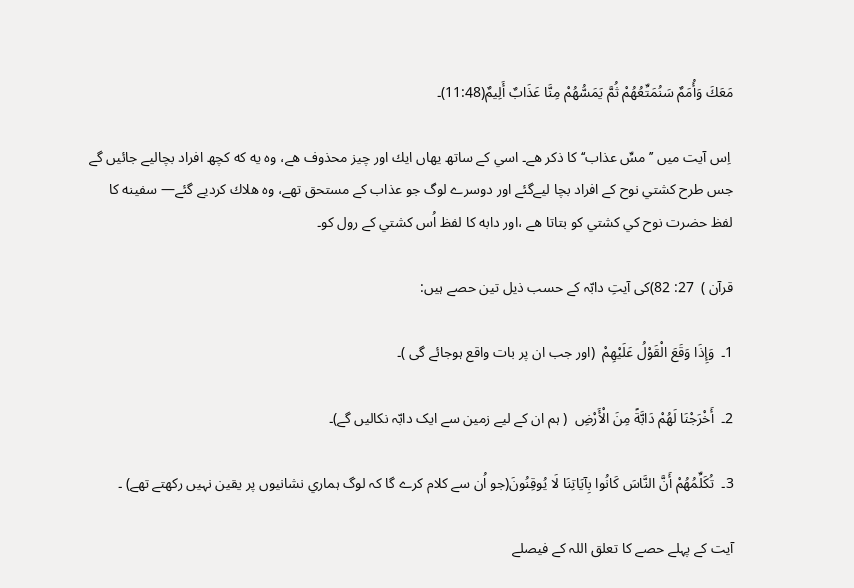مَعَكَ وَأُمَمٌ سَنُمَتِّعُهُمْ ثُمَّ يَمَسُّهُمْ مِنَّا عَذَابٌ أَلِيمٌ(11:48)۔

 اِس آيت ميں ’’مسِّ عذاب‘‘كا ذكر هے۔ اسي كے ساتھ يهاں ايك اور چيز محذوف هے، وه يه كه كچھ افراد بچاليے جائيں گے جس طرح كشتي نوح كے افراد بچا ليےگئے اور دوسرے لوگ جو عذاب كے مستحق تھے، وه هلاك كرديے گئے— سفينه كا لفظ حضرت نوح كي كشتي كو بتاتا هے ،اور دابه كا لفظ اُس كشتي كے رول كو۔

قرآن )  27: 82)کی آیتِ دابّہ کے حسب ذيل تین حصے ہیں:

1۔  وَإِذَا وَقَعَ الْقَوْلُ عَلَيْهِمْ  (اور جب ان پر بات واقع ہوجائے گی )۔

2۔  أَخْرَجْنَا لَهُمْ دَابَّةً مِنَ الْأَرْضِ  ( ہم ان کے لیے زمین سے ایک دابّہ نکالیں گے)۔

3۔  تُكَلِّمُهُمْ أَنَّ النَّاسَ كَانُوا بِآيَاتِنَا لَا يُوقِنُونَ(جو اُن سے کلام کرے گا کہ لوگ ہماري نشانیوں پر یقین نہیں رکھتے تھے) ۔

آیت کے پہلے حصے کا تعلق اللہ کے فیصلے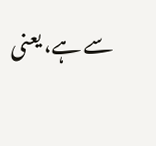سے ہے، یعنی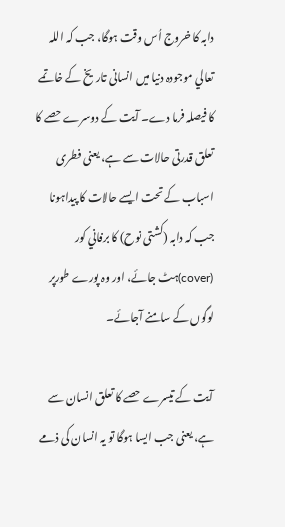دابہ کا خروج اُس وقت ہوگا، جب کہ اللہ تعالي موجودہ دنیا میں انسانی تاریخ کے خاتمے کا فیصلہ فرما دے۔ آیت کے دوسرے حصے کا تعلق قدرتی حالات سے ہے، یعنی فطری اسباب کے تحت ایسے حالات کا پیداہونا جب کہ دابہ (کشتی نوح) کا برفاني کور (cover)ہٹ جائے، اور وہ پورے طورپر لوگوں کے سامنے آجائے۔

آیت کے تیسرے حصے کا تعلق انسان سے ہے، یعنی جب ایسا ہوگا تو یہ انسان کی ذمے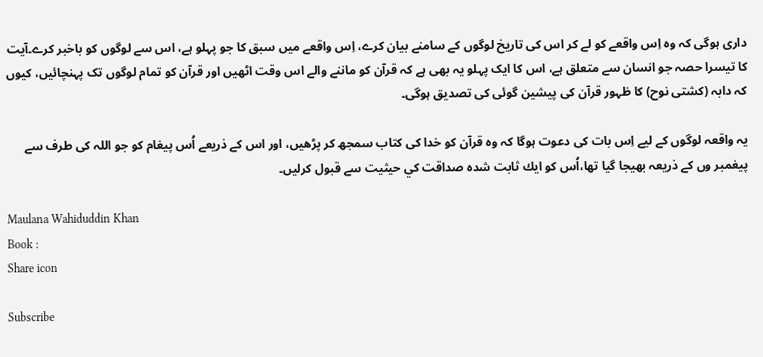داری ہوگی کہ وہ اِس واقعے کو لے کر اس کی تاریخ لوگوں کے سامنے بیان کرے، اِس واقعے میں سبق کا جو پہلو ہے، اس سے لوگوں کو باخبر کرے۔آیت کا تیسرا حصہ جو انسان سے متعلق ہے، اس کا ایک پہلو یہ بھی ہے کہ قرآن کو ماننے والے اس وقت اٹھیں اور قرآن کو تمام لوگوں تک پہنچائیں، کیوں کہ دابہ (کشتی نوح) کا ظہور قرآن کی پیشین گوئی کی تصدیق ہوگی۔

یہ واقعہ لوگوں کے لیے اِس بات کی دعوت ہوگا کہ وہ قرآن کو خدا کی کتاب سمجھ کر پڑھیں، اور اس کے ذریعے اُس پیغام کو جو اللہ کی طرف سے پیغمبر وں کے ذریعہ بھیجا گیا تھا،اُس كو ايك ثابت شده صداقت كي حيثيت سے قبول كرليں۔

Maulana Wahiduddin Khan
Book :
Share icon

Subscribe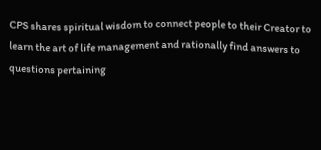CPS shares spiritual wisdom to connect people to their Creator to learn the art of life management and rationally find answers to questions pertaining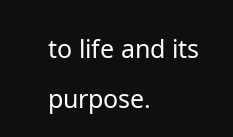to life and its purpose.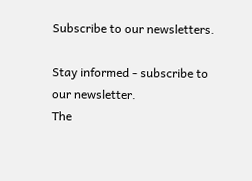Subscribe to our newsletters.

Stay informed - subscribe to our newsletter.
The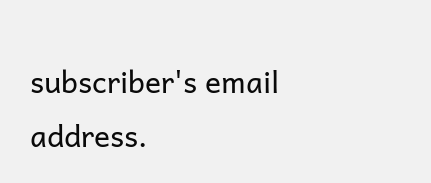subscriber's email address.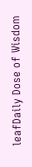leafDaily Dose of Wisdom